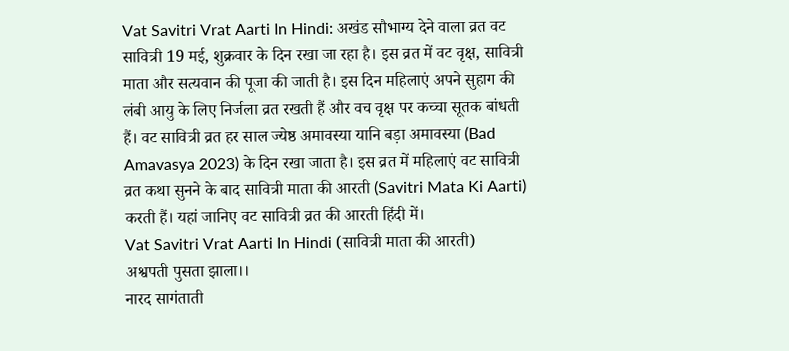Vat Savitri Vrat Aarti In Hindi: अखंड सौभाग्य देने वाला व्रत वट सावित्री 19 मई, शुक्रवार के दिन रखा जा रहा है। इस व्रत में वट वृक्ष, सावित्री माता और सत्यवान की पूजा की जाती है। इस दिन महिलाएं अपने सुहाग की लंबी आयु के लिए निर्जला व्रत रखती हैं और वच वृक्ष पर कच्चा सूतक बांधती हैं। वट सावित्री व्रत हर साल ज्येष्ठ अमावस्या यानि बड़ा अमावस्या (Bad Amavasya 2023) के दिन रखा जाता है। इस व्रत में महिलाएं वट सावित्री व्रत कथा सुनने के बाद सावित्री माता की आरती (Savitri Mata Ki Aarti) करती हैं। यहां जानिए वट सावित्री व्रत की आरती हिंदी में।
Vat Savitri Vrat Aarti In Hindi (सावित्री माता की आरती)
अश्वपती पुसता झाला।।
नारद सागंताती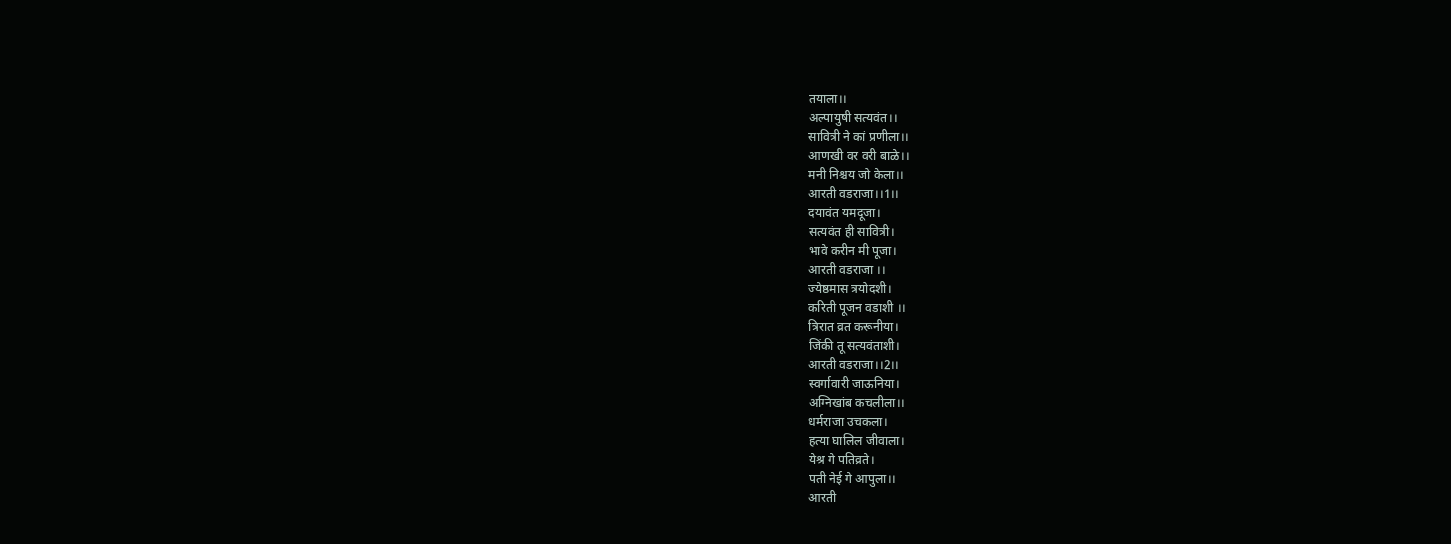तयाला।।
अल्पायुषी सत्यवंत।।
सावित्री ने कां प्रणीला।।
आणखी वर वरी बाळे।।
मनी निश्चय जो केला।।
आरती वडराजा।।1।।
दयावंत यमदूजा।
सत्यवंत ही सावित्री।
भावे करीन मी पूजा।
आरती वडराजा ।।
ज्येष्ठमास त्रयोदशी।
करिती पूजन वडाशी ।।
त्रिरात व्रत करूनीया।
जिंकी तू सत्यवंताशी।
आरती वडराजा।।2।।
स्वर्गावारी जाऊनिया।
अग्निखांब कचलीला।।
धर्मराजा उचकला।
हत्या घालिल जीवाला।
येश्र गे पतिव्रते।
पती नेई गे आपुला।।
आरती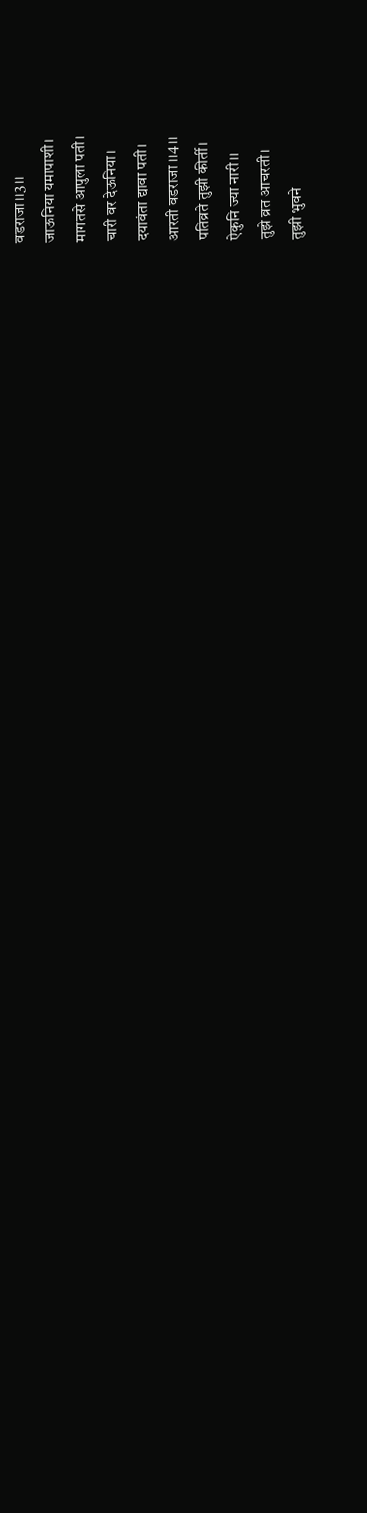वडराजा।।3।।
जाऊनिया यमापाशी।
मागतसे आपुला पती।
चारी वर देऊनिया।
दयावंता द्यावा पती।
आरती वडराजा ।।4।।
पतिव्रते तुझी कीर्ती।
ऐकुनि ज्या नारी।।
तुझे व्रत आचरती।
तुझी भुवने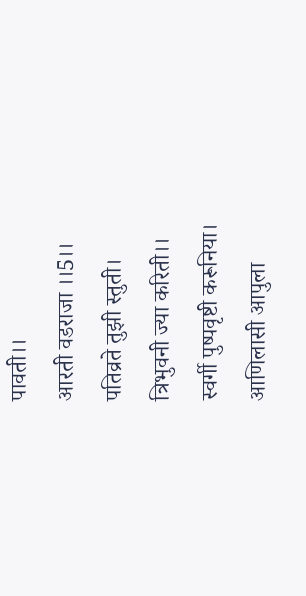पावती।।
आरती वडराजा ।।5।।
पतिव्रते तुझी स्तुती।
त्रिभुवनी ज्या करिती।।
स्वर्गी पुष्पवृष्टी करूनिया।
आणिलासी आपुला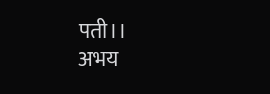पती।।
अभय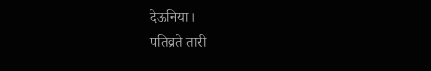देऊनिया।
पतिव्रते तारी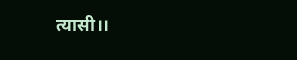त्यासी।।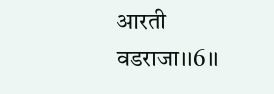आरती वडराजा।।6।।